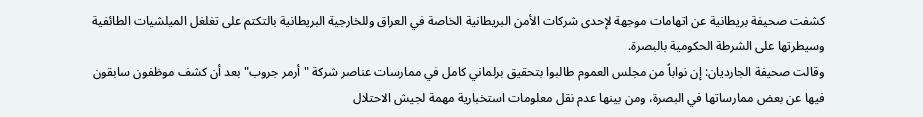كشفت صحيفة بريطانية عن اتهامات موجهة لإحدى شركات الأمن البريطانية الخاصة في العراق وللخارجية البريطانية بالتكتم على تغلغل الميلشيات الطائفية وسيطرتها على الشرطة الحكومية بالبصرة.
وقالت صحيفة الجارديان: إن نواباً من مجلس العموم طالبوا بتحقيق برلماني كامل في ممارسات عناصر شركة "أرمر جروب" بعد أن كشف موظفون سابقون فيها عن بعض ممارساتها في البصرة، ومن بينها عدم نقل معلومات استخبارية مهمة لجيش الاحتلال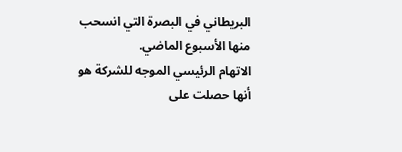البريطاني في البصرة التي انسحب منها الأسبوع الماضي.
الاتهام الرئيسي الموجه للشركة هو أنها حصلت على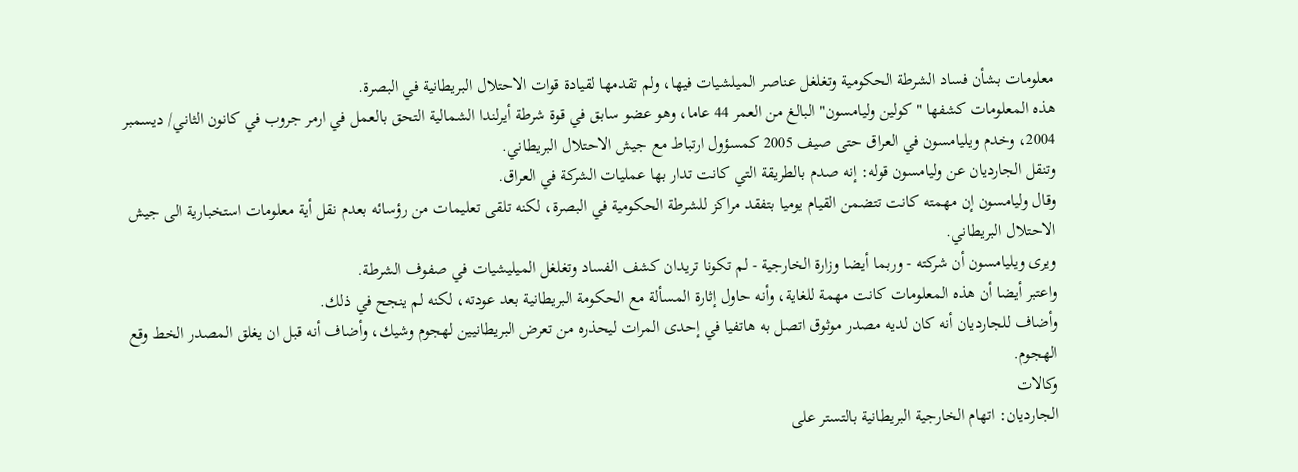معلومات بشأن فساد الشرطة الحكومية وتغلغل عناصر الميلشيات فيها، ولم تقدمها لقيادة قوات الاحتلال البريطانية في البصرة.
هذه المعلومات كشفها "كولين وليامسون" البالغ من العمر 44 عاما، وهو عضو سابق في قوة شرطة أيرلندا الشمالية التحق بالعمل في ارمر جروب في كانون الثاني/ ديسمبر 2004، وخدم ويليامسون في العراق حتى صيف 2005 كمسؤول ارتباط مع جيش الاحتلال البريطاني.
وتنقل الجارديان عن وليامسون قوله: إنه صدم بالطريقة التي كانت تدار بها عمليات الشركة في العراق.
وقال وليامسون إن مهمته كانت تتضمن القيام يوميا بتفقد مراكز للشرطة الحكومية في البصرة، لكنه تلقى تعليمات من رؤسائه بعدم نقل أية معلومات استخبارية الى جيش الاحتلال البريطاني.
ويرى ويليامسون أن شركته - وربما أيضا وزارة الخارجية - لم تكونا تريدان كشف الفساد وتغلغل الميليشيات في صفوف الشرطة.
واعتبر أيضا أن هذه المعلومات كانت مهمة للغاية، وأنه حاول إثارة المسألة مع الحكومة البريطانية بعد عودته، لكنه لم ينجح في ذلك.
وأضاف للجارديان أنه كان لديه مصدر موثوق اتصل به هاتفيا في إحدى المرات ليحذره من تعرض البريطانيين لهجوم وشيك، وأضاف أنه قبل ان يغلق المصدر الخط وقع الهجوم.
وكالات
الجارديان: اتهام الخارجية البريطانية بالتستر على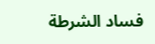فساد الشرطة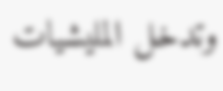وتدخل المليشيات